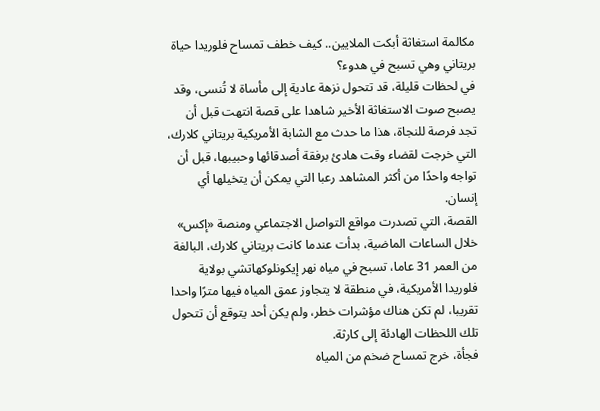مكالمة استغاثة أبكت الملايين.. كيف خطف تمساح فلوريدا حياة بريتاني وهي تسبح في هدوء؟
في لحظات قليلة، قد تتحول نزهة عادية إلى مأساة لا تُنسى، وقد يصبح صوت الاستغاثة الأخير شاهدا على قصة انتهت قبل أن تجد فرصة للنجاة، هذا ما حدث مع الشابة الأمريكية بريتاني كلارك، التي خرجت لقضاء وقت هادئ برفقة أصدقائها وحبيبها، قبل أن تواجه واحدًا من أكثر المشاهد رعبا التي يمكن أن يتخيلها أي إنسان.
القصة، التي تصدرت مواقع التواصل الاجتماعي ومنصة «إكس» خلال الساعات الماضية، بدأت عندما كانت بريتاني كلارك، البالغة من العمر 31 عاما، تسبح في مياه نهر إيكونلوكهاتشي بولاية فلوريدا الأمريكية، في منطقة لا يتجاوز عمق المياه فيها مترًا واحدا تقريبا، لم تكن هناك مؤشرات خطر، ولم يكن أحد يتوقع أن تتحول تلك اللحظات الهادئة إلى كارثة.
فجأة، خرج تمساح ضخم من المياه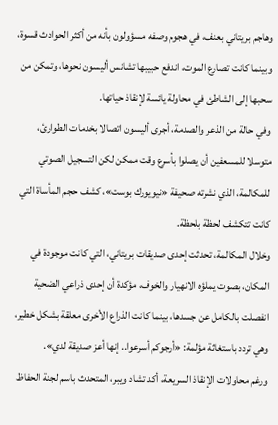وهاجم بريتاني بعنف، في هجوم وصفه مسؤولون بأنه من أكثر الحوادث قسوة، وبينما كانت تصارع الموت، اندفع حبيبها تشانس أليسون نحوها، وتمكن من سحبها إلى الشاطئ في محاولة يائسة لإنقاذ حياتها.
وفي حالة من الذعر والصدمة، أجرى أليسون اتصالا بخدمات الطوارئ، متوسلا للمسعفين أن يصلوا بأسرع وقت ممكن لكن التسجيل الصوتي للمكالمة، الذي نشرته صحيفة «نيويورك بوست»، كشف حجم المأساة التي كانت تتكشف لحظة بلحظة.
وخلال المكالمة، تحدثت إحدى صديقات بريتاني، التي كانت موجودة في المكان، بصوت يملؤه الانهيار والخوف، مؤكدة أن إحدى ذراعي الضحية انفصلت بالكامل عن جسدها، بينما كانت الذراع الأخرى معلقة بشكل خطير، وهي تردد باستغاثة مؤلمة: «أرجوكم أسرعوا.. إنها أعز صديقة لدي».
ورغم محاولات الإنقاذ السريعة، أكد تشاد ويبر، المتحدث باسم لجنة الحفاظ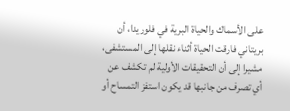على الأسماك والحياة البرية في فلوريدا، أن بريتاني فارقت الحياة أثناء نقلها إلى المستشفى، مشيرا إلى أن التحقيقات الأولية لم تكشف عن أي تصرف من جانبها قد يكون استفز التمساح أو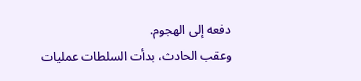دفعه إلى الهجوم.
وعقب الحادث، بدأت السلطات عمليات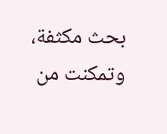بحث مكثفة، وتمكنت من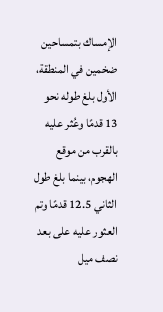الإمساك بتمساحين ضخمين في المنطقة، الأول بلغ طوله نحو 13 قدمًا وعُثر عليه بالقرب من موقع الهجوم، بينما بلغ طول الثاني 12.5 قدمًا وتم العثور عليه على بعد نصف ميل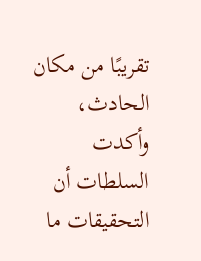تقريبًا من مكان الحادث، وأكدت السلطات أن التحقيقات ما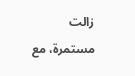زالت مستمرة، مع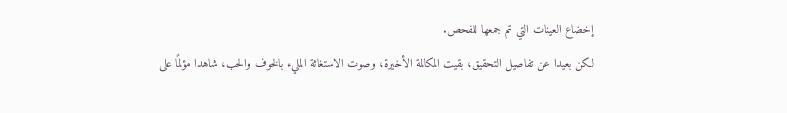إخضاع العينات التي تم جمعها للفحص.
لكن بعيدا عن تفاصيل التحقيق، بقيت المكالمة الأخيرة، وصوت الاستغاثة المليء بالخوف والحب، شاهدا مؤلمًا على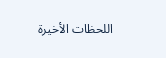اللحظات الأخيرة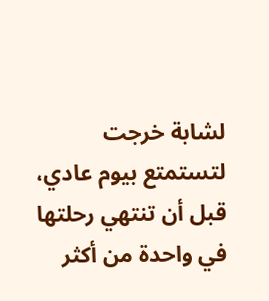لشابة خرجت لتستمتع بيوم عادي، قبل أن تنتهي رحلتها في واحدة من أكثر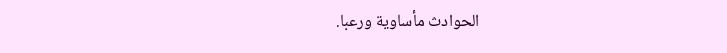الحوادث مأساوية ورعبا.